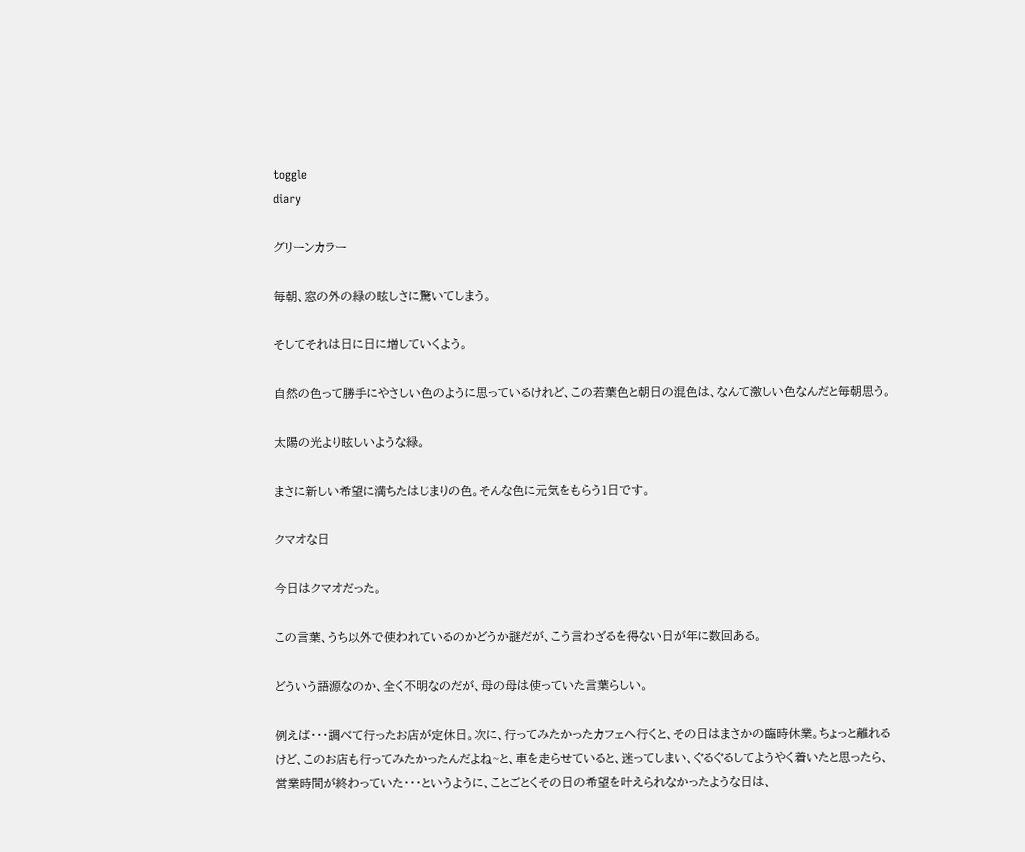toggle
diary

グリーンカラー

毎朝、窓の外の緑の眩しさに驚いてしまう。

そしてそれは日に日に増していくよう。

自然の色って勝手にやさしい色のように思っているけれど、この若葉色と朝日の混色は、なんて激しい色なんだと毎朝思う。

太陽の光より眩しいような緑。

まさに新しい希望に満ちたはじまりの色。そんな色に元気をもらう1日です。

クマオな日

今日はクマオだった。

この言葉、うち以外で使われているのかどうか謎だが、こう言わざるを得ない日が年に数回ある。

どういう語源なのか、全く不明なのだが、母の母は使っていた言葉らしい。

例えば・・・調べて行ったお店が定休日。次に、行ってみたかったカフェへ行くと、その日はまさかの臨時休業。ちょっと離れるけど、このお店も行ってみたかったんだよね~と、車を走らせていると、迷ってしまい、ぐるぐるしてようやく着いたと思ったら、営業時間が終わっていた・・・というように、ことごとくその日の希望を叶えられなかったような日は、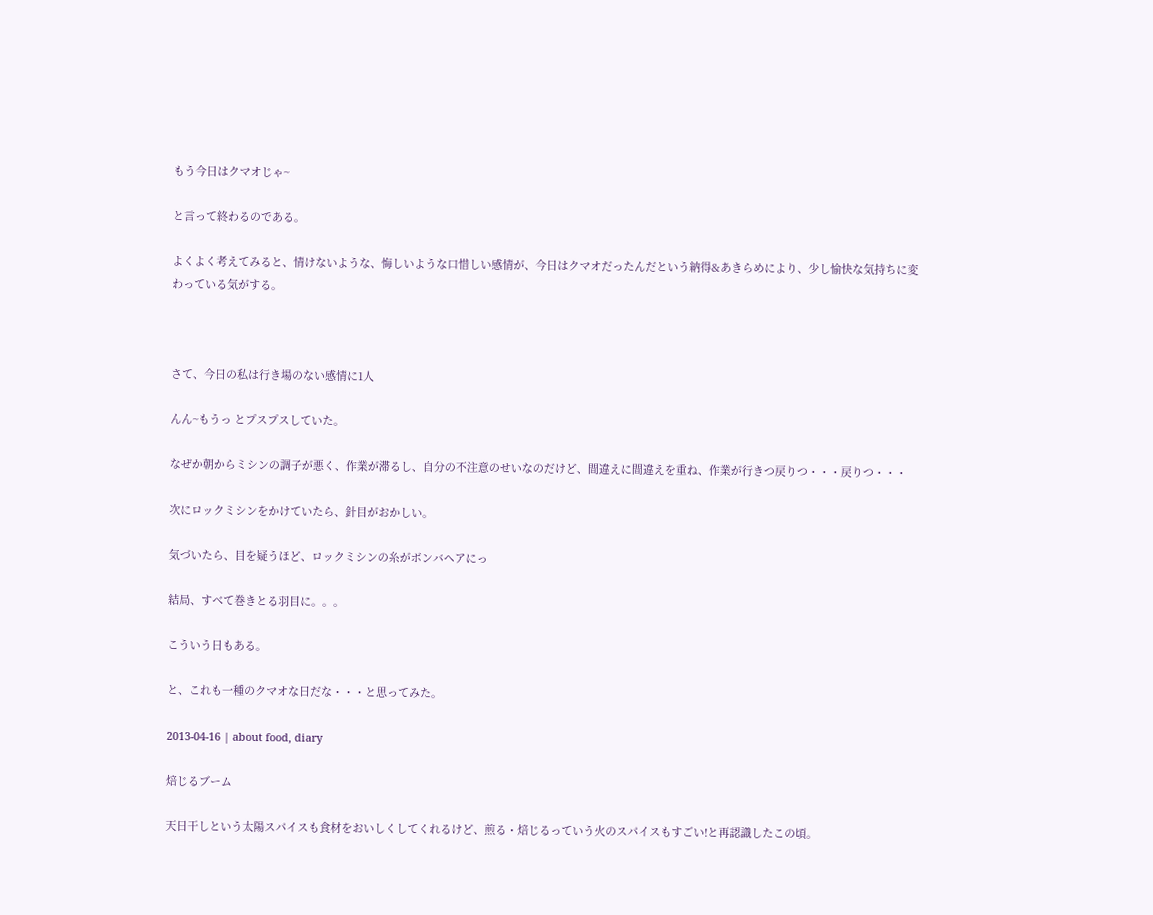もう今日はクマオじゃ~

と言って終わるのである。

よくよく考えてみると、情けないような、悔しいような口惜しい感情が、今日はクマオだったんだという納得&あきらめにより、少し愉快な気持ちに変わっている気がする。



さて、今日の私は行き場のない感情に1人

んん~もうっ とプスプスしていた。

なぜか朝からミシンの調子が悪く、作業が滞るし、自分の不注意のせいなのだけど、間違えに間違えを重ね、作業が行きつ戻りつ・・・戻りつ・・・

次にロックミシンをかけていたら、針目がおかしい。

気づいたら、目を疑うほど、ロックミシンの糸がボンバヘアにっ

結局、すべて巻きとる羽目に。。。

こういう日もある。

と、これも一種のクマオな日だな・・・と思ってみた。

2013-04-16 | about food, diary

焙じるブーム

天日干しという太陽スパイスも食材をおいしくしてくれるけど、煎る・焙じるっていう火のスパイスもすごい!と再認識したこの頃。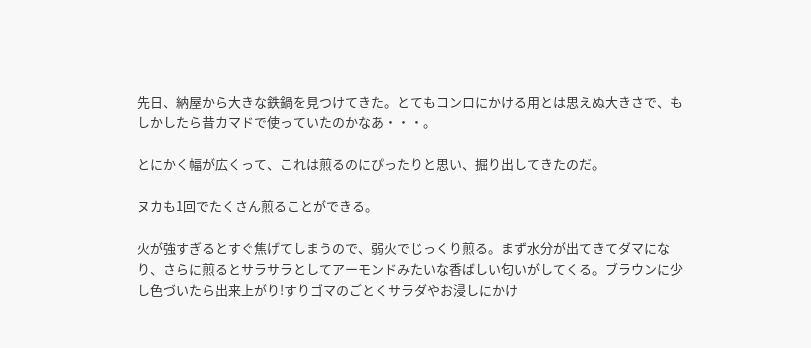先日、納屋から大きな鉄鍋を見つけてきた。とてもコンロにかける用とは思えぬ大きさで、もしかしたら昔カマドで使っていたのかなあ・・・。

とにかく幅が広くって、これは煎るのにぴったりと思い、掘り出してきたのだ。

ヌカも1回でたくさん煎ることができる。

火が強すぎるとすぐ焦げてしまうので、弱火でじっくり煎る。まず水分が出てきてダマになり、さらに煎るとサラサラとしてアーモンドみたいな香ばしい匂いがしてくる。ブラウンに少し色づいたら出来上がり!すりゴマのごとくサラダやお浸しにかけ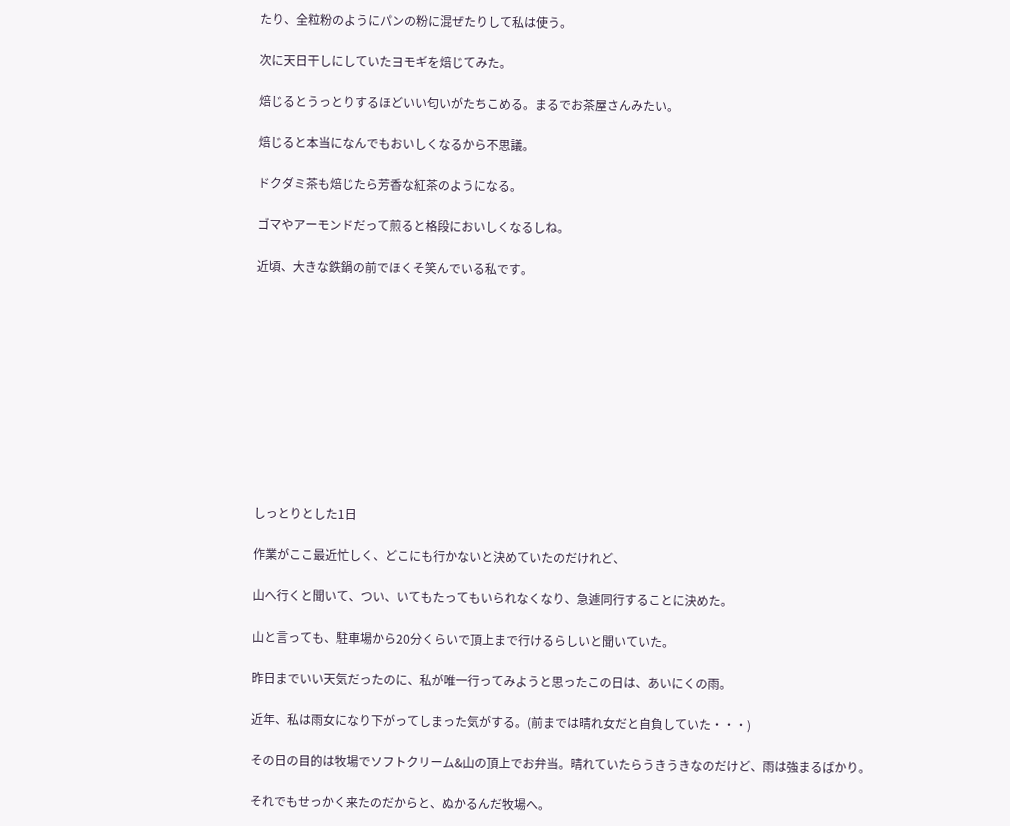たり、全粒粉のようにパンの粉に混ぜたりして私は使う。

次に天日干しにしていたヨモギを焙じてみた。

焙じるとうっとりするほどいい匂いがたちこめる。まるでお茶屋さんみたい。

焙じると本当になんでもおいしくなるから不思議。

ドクダミ茶も焙じたら芳香な紅茶のようになる。

ゴマやアーモンドだって煎ると格段においしくなるしね。

近頃、大きな鉄鍋の前でほくそ笑んでいる私です。











しっとりとした1日

作業がここ最近忙しく、どこにも行かないと決めていたのだけれど、

山へ行くと聞いて、つい、いてもたってもいられなくなり、急遽同行することに決めた。

山と言っても、駐車場から20分くらいで頂上まで行けるらしいと聞いていた。

昨日までいい天気だったのに、私が唯一行ってみようと思ったこの日は、あいにくの雨。

近年、私は雨女になり下がってしまった気がする。(前までは晴れ女だと自負していた・・・)

その日の目的は牧場でソフトクリーム&山の頂上でお弁当。晴れていたらうきうきなのだけど、雨は強まるばかり。

それでもせっかく来たのだからと、ぬかるんだ牧場へ。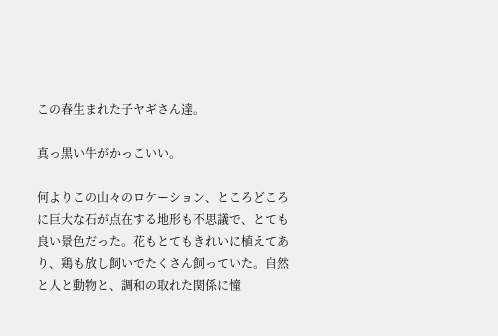この春生まれた子ヤギさん達。

真っ黒い牛がかっこいい。

何よりこの山々のロケーション、ところどころに巨大な石が点在する地形も不思議で、とても良い景色だった。花もとてもきれいに植えてあり、鶏も放し飼いでたくさん飼っていた。自然と人と動物と、調和の取れた関係に憧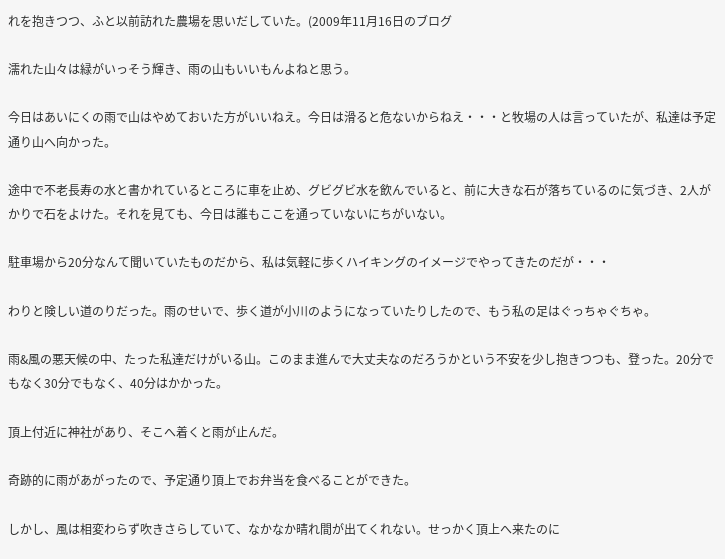れを抱きつつ、ふと以前訪れた農場を思いだしていた。(2009年11月16日のブログ

濡れた山々は緑がいっそう輝き、雨の山もいいもんよねと思う。

今日はあいにくの雨で山はやめておいた方がいいねえ。今日は滑ると危ないからねえ・・・と牧場の人は言っていたが、私達は予定通り山へ向かった。

途中で不老長寿の水と書かれているところに車を止め、グビグビ水を飲んでいると、前に大きな石が落ちているのに気づき、2人がかりで石をよけた。それを見ても、今日は誰もここを通っていないにちがいない。

駐車場から20分なんて聞いていたものだから、私は気軽に歩くハイキングのイメージでやってきたのだが・・・

わりと険しい道のりだった。雨のせいで、歩く道が小川のようになっていたりしたので、もう私の足はぐっちゃぐちゃ。

雨&風の悪天候の中、たった私達だけがいる山。このまま進んで大丈夫なのだろうかという不安を少し抱きつつも、登った。20分でもなく30分でもなく、40分はかかった。

頂上付近に神社があり、そこへ着くと雨が止んだ。

奇跡的に雨があがったので、予定通り頂上でお弁当を食べることができた。

しかし、風は相変わらず吹きさらしていて、なかなか晴れ間が出てくれない。せっかく頂上へ来たのに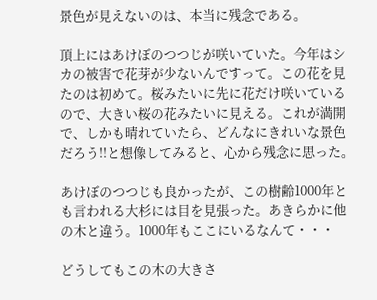景色が見えないのは、本当に残念である。

頂上にはあけぼのつつじが咲いていた。今年はシカの被害で花芽が少ないんですって。この花を見たのは初めて。桜みたいに先に花だけ咲いているので、大きい桜の花みたいに見える。これが満開で、しかも晴れていたら、どんなにきれいな景色だろう!!と想像してみると、心から残念に思った。

あけぼのつつじも良かったが、この樹齢1000年とも言われる大杉には目を見張った。あきらかに他の木と違う。1000年もここにいるなんて・・・

どうしてもこの木の大きさ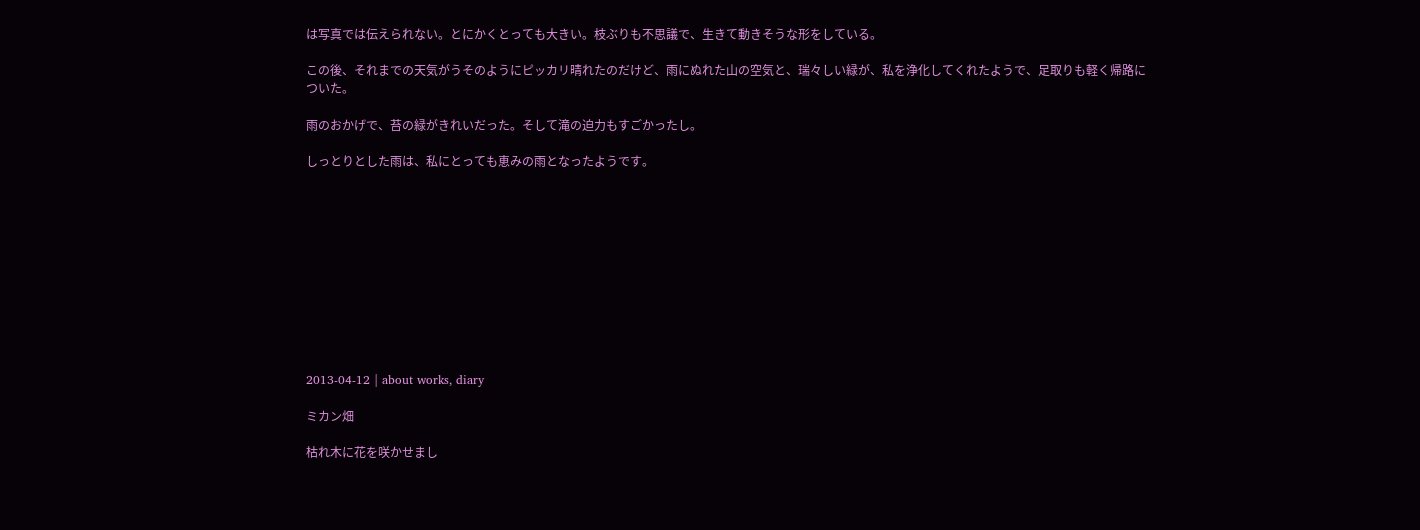は写真では伝えられない。とにかくとっても大きい。枝ぶりも不思議で、生きて動きそうな形をしている。

この後、それまでの天気がうそのようにピッカリ晴れたのだけど、雨にぬれた山の空気と、瑞々しい緑が、私を浄化してくれたようで、足取りも軽く帰路についた。

雨のおかげで、苔の緑がきれいだった。そして滝の迫力もすごかったし。

しっとりとした雨は、私にとっても恵みの雨となったようです。











2013-04-12 | about works, diary

ミカン畑

枯れ木に花を咲かせまし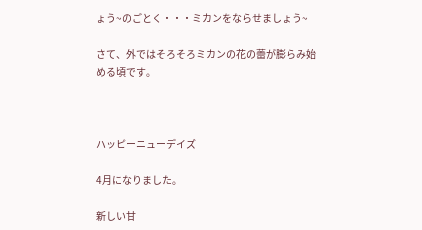ょう~のごとく・・・ミカンをならせましょう~

さて、外ではそろそろミカンの花の蕾が膨らみ始める頃です。



ハッピーニューデイズ

4月になりました。

新しい甘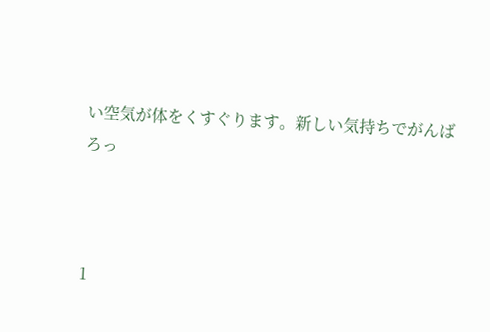い空気が体をくすぐります。新しい気持ちでがんばろっ



1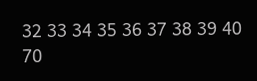32 33 34 35 36 37 38 39 40 70